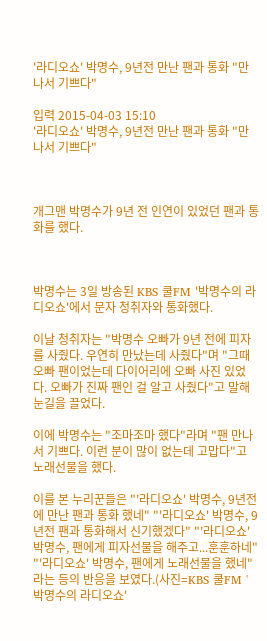'라디오쇼' 박명수, 9년전 만난 팬과 통화 "만나서 기쁘다"

입력 2015-04-03 15:10
'라디오쇼' 박명수, 9년전 만난 팬과 통화 "만나서 기쁘다"



개그맨 박명수가 9년 전 인연이 있었던 팬과 통화를 했다.



박명수는 3일 방송된 KBS 쿨FM '박명수의 라디오쇼'에서 문자 청취자와 통화했다.

이날 청취자는 "박명수 오빠가 9년 전에 피자를 사줬다. 우연히 만났는데 사줬다"며 "그때 오빠 팬이었는데 다이어리에 오빠 사진 있었다. 오빠가 진짜 팬인 걸 알고 사줬다"고 말해 눈길을 끌었다.

이에 박명수는 "조마조마 했다"라며 "팬 만나서 기쁘다. 이런 분이 많이 없는데 고맙다"고 노래선물을 했다.

이를 본 누리꾼들은 "'라디오쇼' 박명수, 9년전에 만난 팬과 통화 했네" "'라디오쇼' 박명수, 9년전 팬과 통화해서 신기했겠다" "'라디오쇼' 박명수, 팬에게 피자선물을 해주고...훈훈하네" "'라디오쇼' 박명수, 팬에게 노래선물을 했네"라는 등의 반응을 보였다.(사진=KBS 쿨FM '박명수의 라디오쇼'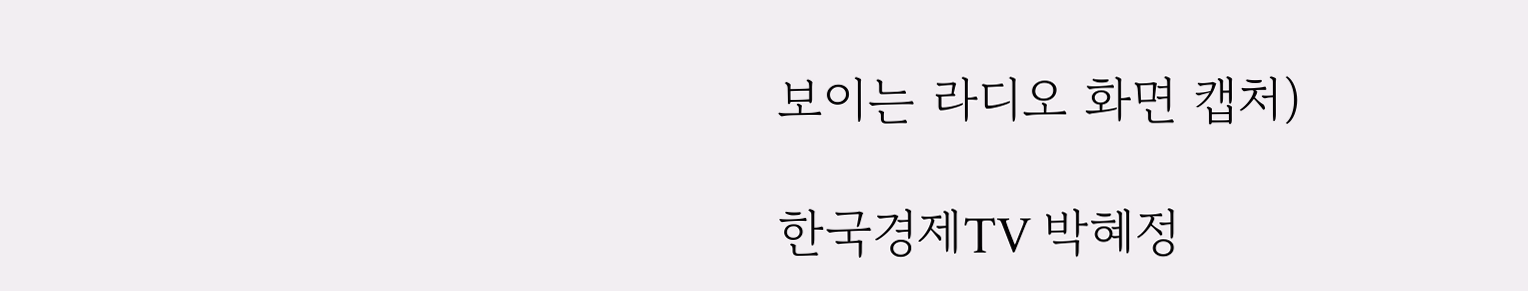보이는 라디오 화면 캡처)

한국경제TV 박혜정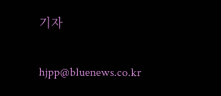기자

hjpp@bluenews.co.kr